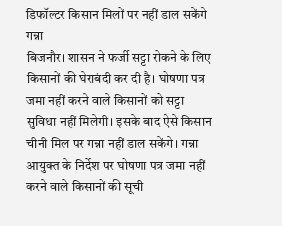डिफॉल्टर किसान मिलों पर नहीं डाल सकेंगे गन्ना
बिजनौर। शासन ने फर्जी सट्टा रोकने के लिए किसानों की घेराबंदी कर दी है। घोषणा पत्र जमा नहीं करने वाले किसानों को सट्टा सुविधा नहीं मिलेगी। इसके बाद ऐसे किसान चीनी मिल पर गन्ना नहीं डाल सकेंगे। गन्ना आयुक्त के निर्देश पर घोषणा पत्र जमा नहीं करने वाले किसानों की सूची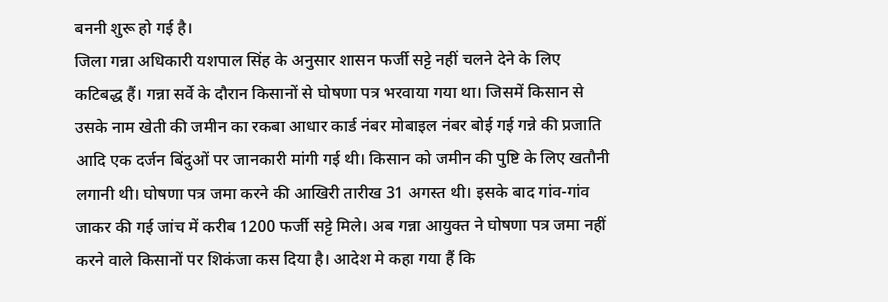बननी शुरू हो गई है।
जिला गन्ना अधिकारी यशपाल सिंह के अनुसार शासन फर्जी सट्टे नहीं चलने देने के लिए कटिबद्ध हैं। गन्ना सर्वे के दौरान किसानों से घोषणा पत्र भरवाया गया था। जिसमें किसान से उसके नाम खेती की जमीन का रकबा आधार कार्ड नंबर मोबाइल नंबर बोई गई गन्ने की प्रजाति आदि एक दर्जन बिंदुओं पर जानकारी मांगी गई थी। किसान को जमीन की पुष्टि के लिए खतौनी लगानी थी। घोषणा पत्र जमा करने की आखिरी तारीख 31 अगस्त थी। इसके बाद गांव-गांव जाकर की गई जांच में करीब 1200 फर्जी सट्टे मिले। अब गन्ना आयुक्त ने घोषणा पत्र जमा नहीं करने वाले किसानों पर शिकंजा कस दिया है। आदेश मे कहा गया हैं कि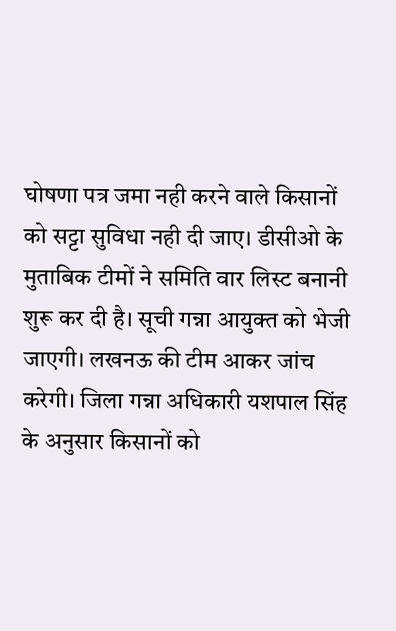घोषणा पत्र जमा नही करने वाले किसानों को सट्टा सुविधा नही दी जाए। डीसीओ के मुताबिक टीमों ने समिति वार लिस्ट बनानी शुरू कर दी है। सूची गन्ना आयुक्त को भेजी जाएगी। लखनऊ की टीम आकर जांच करेगी। जिला गन्ना अधिकारी यशपाल सिंह के अनुसार किसानों को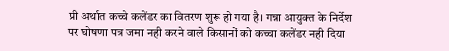प्री अर्थात कच्चे कलेंडर का वितरण शुरू हो गया है। गन्ना आयुक्त के निर्देश पर घोषणा पत्र जमा नही करने वाले किसानों को कच्चा कलेंडर नही दिया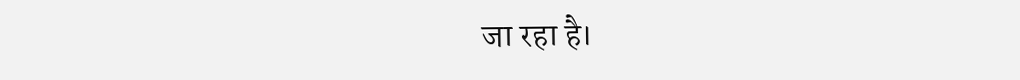जा रहा है।